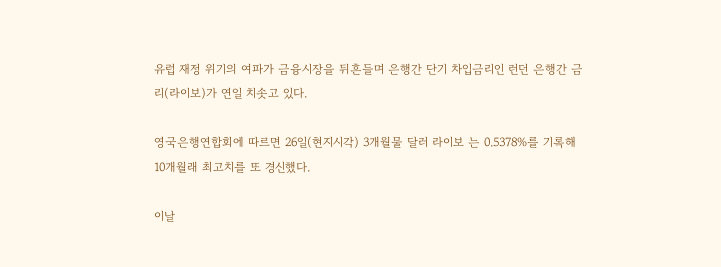유럽 재정 위기의 여파가 금융시장을 뒤흔들며 은행간 단기 차입금리인 런던 은행간 금리(라이보)가 연일 치솟고 있다.

영국은행연합회에 따르면 26일(현지시각) 3개월물 달러 라이보 는 0.5378%를 기록해 10개월래 최고치를 또 경신했다.

이날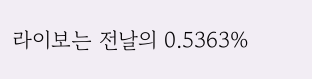라이보는 전날의 0.5363%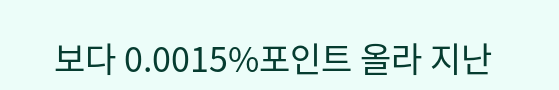보다 0.0015%포인트 올라 지난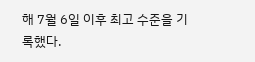해 7월 6일 이후 최고 수준을 기록했다.